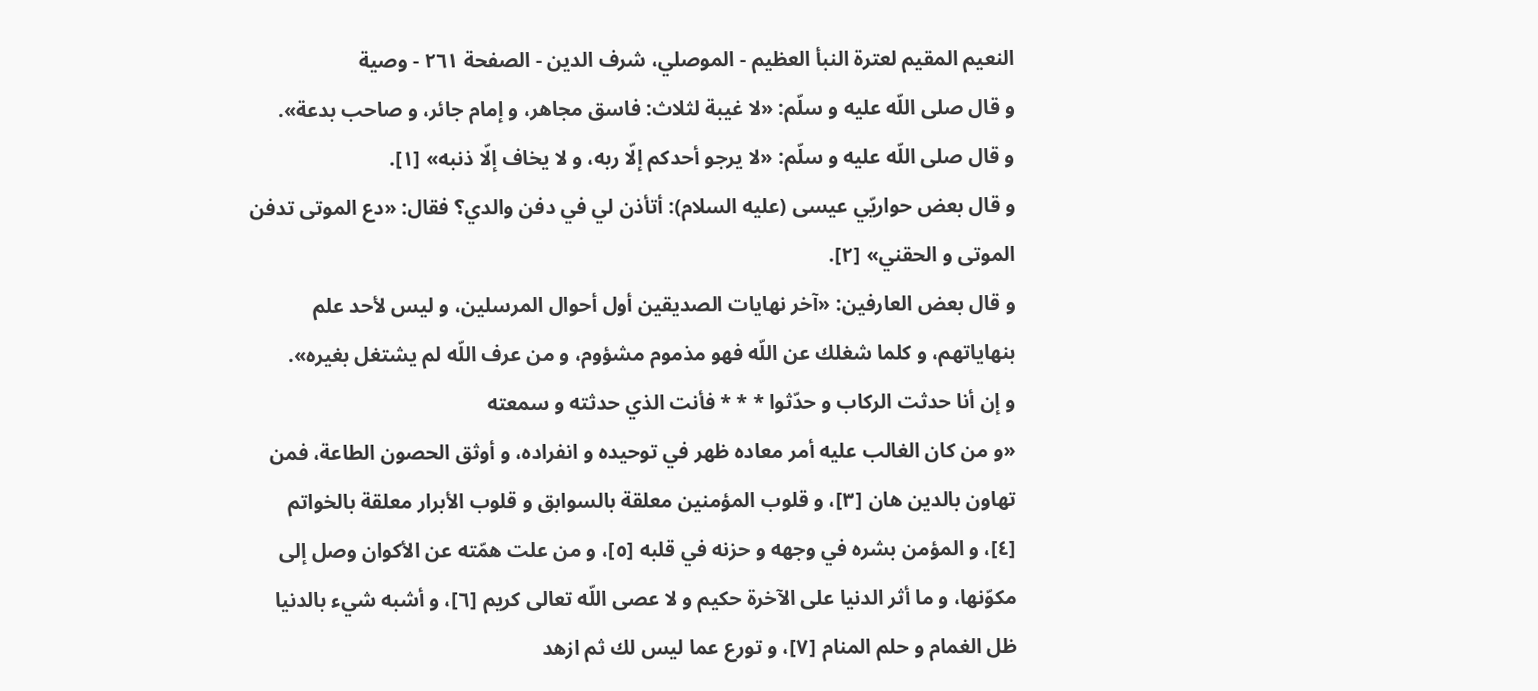النعيم المقيم لعترة النبأ العظيم - الموصلي، شرف الدين - الصفحة ٢٦١ - وصية
و قال صلى اللّه عليه و سلّم: «لا غيبة لثلاث: فاسق مجاهر، و إمام جائر، و صاحب بدعة».
و قال صلى اللّه عليه و سلّم: «لا يرجو أحدكم إلّا ربه، و لا يخاف إلّا ذنبه» [١].
و قال بعض حواريّي عيسى (عليه السلام): أتأذن لي في دفن والدي؟ فقال: «دع الموتى تدفن الموتى و الحقني» [٢].
و قال بعض العارفين: «آخر نهايات الصديقين أول أحوال المرسلين، و ليس لأحد علم بنهاياتهم، و كلما شغلك عن اللّه فهو مذموم مشؤوم، و من عرف اللّه لم يشتغل بغيره».
و إن أنا حدثت الركاب و حدّثوا * * * فأنت الذي حدثته و سمعته
«و من كان الغالب عليه أمر معاده ظهر في توحيده و انفراده، و أوثق الحصون الطاعة، فمن تهاون بالدين هان [٣]، و قلوب المؤمنين معلقة بالسوابق و قلوب الأبرار معلقة بالخواتم [٤]، و المؤمن بشره في وجهه و حزنه في قلبه [٥]، و من علت همّته عن الأكوان وصل إلى مكوّنها، و ما أثر الدنيا على الآخرة حكيم و لا عصى اللّه تعالى كريم [٦]، و أشبه شيء بالدنيا ظل الغمام و حلم المنام [٧]، و تورع عما ليس لك ثم ازهد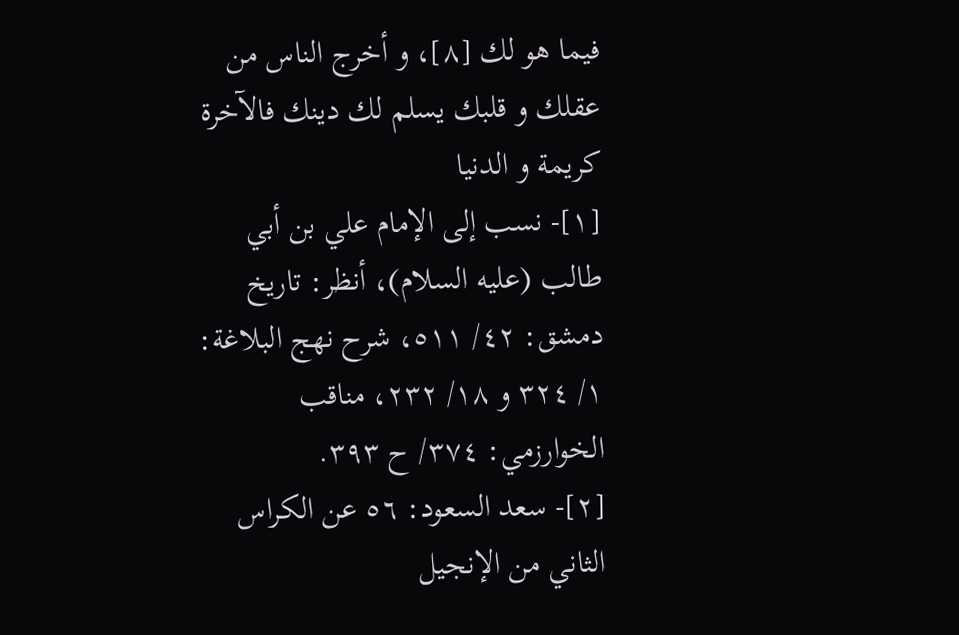فيما هو لك [٨]، و أخرج الناس من عقلك و قلبك يسلم لك دينك فالآخرة كريمة و الدنيا
[١]- نسب إلى الإمام علي بن أبي طالب (عليه السلام)، أنظر: تاريخ دمشق: ٤٢/ ٥١١، شرح نهج البلاغة: ١/ ٣٢٤ و ١٨/ ٢٣٢، مناقب الخوارزمي: ٣٧٤/ ح ٣٩٣.
[٢]- سعد السعود: ٥٦ عن الكراس الثاني من الإنجيل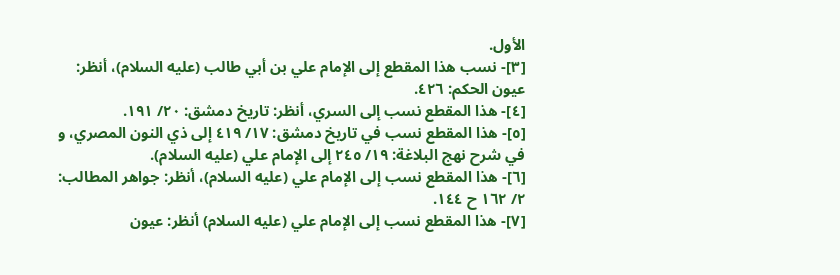الأول.
[٣]- نسب هذا المقطع إلى الإمام علي بن أبي طالب (عليه السلام)، أنظر: عيون الحكم: ٤٢٦.
[٤]- هذا المقطع نسب إلى السري، أنظر: تاريخ دمشق: ٢٠/ ١٩١.
[٥]- هذا المقطع نسب في تاريخ دمشق: ١٧/ ٤١٩ إلى ذي النون المصري، و في شرح نهج البلاغة: ١٩/ ٢٤٥ إلى الإمام علي (عليه السلام).
[٦]- هذا المقطع نسب إلى الإمام علي (عليه السلام)، أنظر: جواهر المطالب: ٢/ ١٦٢ ح ١٤٤.
[٧]- هذا المقطع نسب إلى الإمام علي (عليه السلام) أنظر: عيون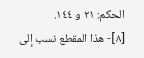الحكم: ٢١ و ١٤٤.
[٨]- هذا المقطع نسب إلى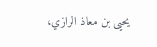يحيى بن معاذ الرازي،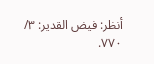أنظر: فيض القدير: ٣/ ٧٧٠.